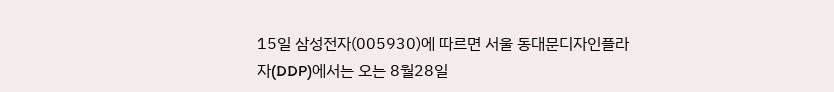15일 삼성전자(005930)에 따르면 서울 동대문디자인플라자(DDP)에서는 오는 8월28일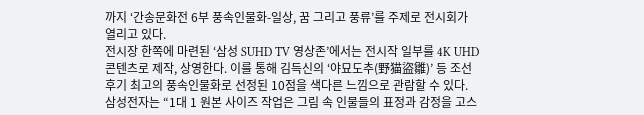까지 ‘간송문화전 6부 풍속인물화-일상, 꿈 그리고 풍류’를 주제로 전시회가 열리고 있다.
전시장 한쪽에 마련된 ‘삼성 SUHD TV 영상존’에서는 전시작 일부를 4K UHD 콘텐츠로 제작, 상영한다. 이를 통해 김득신의 ‘야묘도추(野猫盜雛)’ 등 조선 후기 최고의 풍속인물화로 선정된 10점을 색다른 느낌으로 관람할 수 있다.
삼성전자는 “1대 1 원본 사이즈 작업은 그림 속 인물들의 표정과 감정을 고스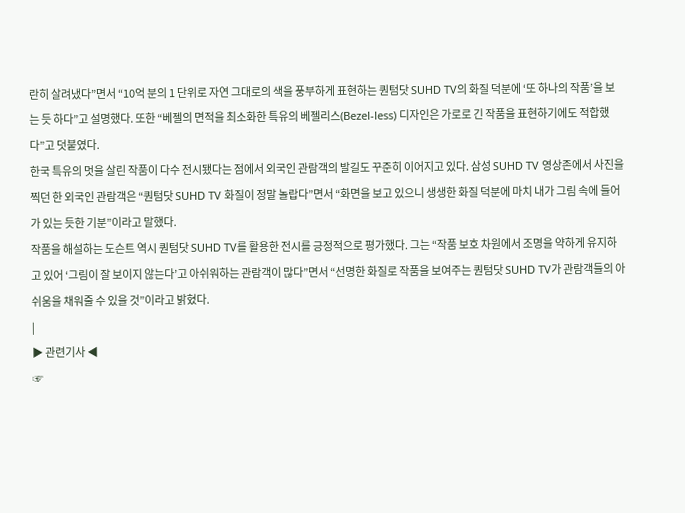란히 살려냈다”면서 “10억 분의 1 단위로 자연 그대로의 색을 풍부하게 표현하는 퀀텀닷 SUHD TV의 화질 덕분에 ‘또 하나의 작품’을 보는 듯 하다”고 설명했다. 또한 “베젤의 면적을 최소화한 특유의 베젤리스(Bezel-less) 디자인은 가로로 긴 작품을 표현하기에도 적합했다”고 덧붙였다.
한국 특유의 멋을 살린 작품이 다수 전시됐다는 점에서 외국인 관람객의 발길도 꾸준히 이어지고 있다. 삼성 SUHD TV 영상존에서 사진을 찍던 한 외국인 관람객은 “퀀텀닷 SUHD TV 화질이 정말 놀랍다”면서 “화면을 보고 있으니 생생한 화질 덕분에 마치 내가 그림 속에 들어가 있는 듯한 기분”이라고 말했다.
작품을 해설하는 도슨트 역시 퀀텀닷 SUHD TV를 활용한 전시를 긍정적으로 평가했다. 그는 “작품 보호 차원에서 조명을 약하게 유지하고 있어 ‘그림이 잘 보이지 않는다’고 아쉬워하는 관람객이 많다”면서 “선명한 화질로 작품을 보여주는 퀀텀닷 SUHD TV가 관람객들의 아쉬움을 채워줄 수 있을 것”이라고 밝혔다.
|
▶ 관련기사 ◀
☞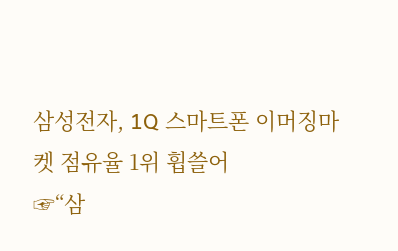삼성전자, 1Q 스마트폰 이머징마켓 점유율 1위 휩쓸어
☞“삼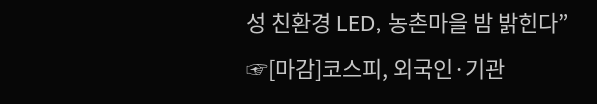성 친환경 LED, 농촌마을 밤 밝힌다”
☞[마감]코스피, 외국인·기관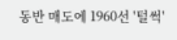동반 매도에 1960선 '털썩'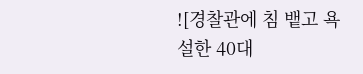![경찰관에 침 뱉고 욕설한 40대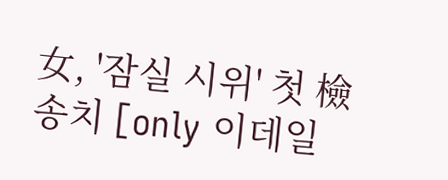女, '잠실 시위' 첫 檢 송치 [only 이데일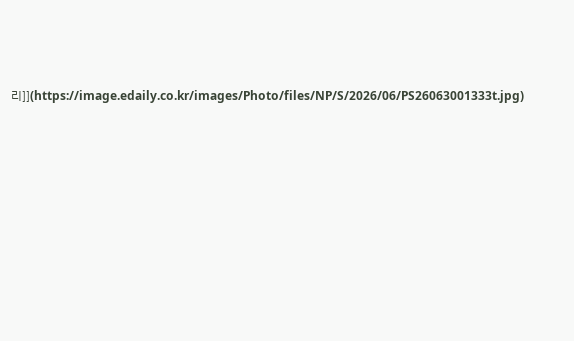리]](https://image.edaily.co.kr/images/Photo/files/NP/S/2026/06/PS26063001333t.jpg)